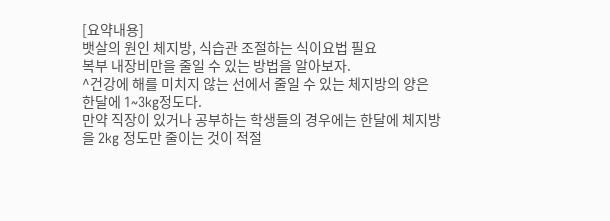[요약내용]
뱃살의 원인 체지방, 식습관 조절하는 식이요법 필요
복부 내장비만을 줄일 수 있는 방법을 알아보자.
^건강에 해를 미치지 않는 선에서 줄일 수 있는 체지방의 양은 한달에 1~3kg정도다.
만약 직장이 있거나 공부하는 학생들의 경우에는 한달에 체지방을 2kg 정도만 줄이는 것이 적절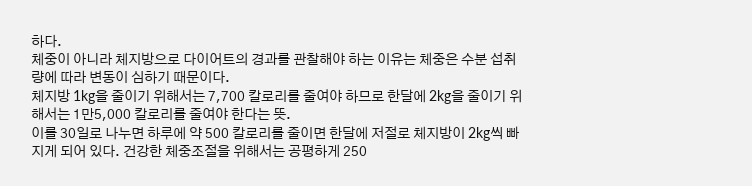하다.
체중이 아니라 체지방으로 다이어트의 경과를 관찰해야 하는 이유는 체중은 수분 섭취량에 따라 변동이 심하기 때문이다.
체지방 1kg을 줄이기 위해서는 7,700 칼로리를 줄여야 하므로 한달에 2kg을 줄이기 위해서는 1만5,000 칼로리를 줄여야 한다는 뜻.
이를 30일로 나누면 하루에 약 500 칼로리를 줄이면 한달에 저절로 체지방이 2kg씩 빠지게 되어 있다. 건강한 체중조절을 위해서는 공평하게 250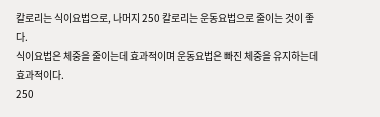칼로리는 식이요법으로, 나머지 250 칼로리는 운동요법으로 줄이는 것이 좋다.
식이요법은 체중을 줄이는데 효과적이며 운동요법은 빠진 체중을 유지하는데 효과적이다.
250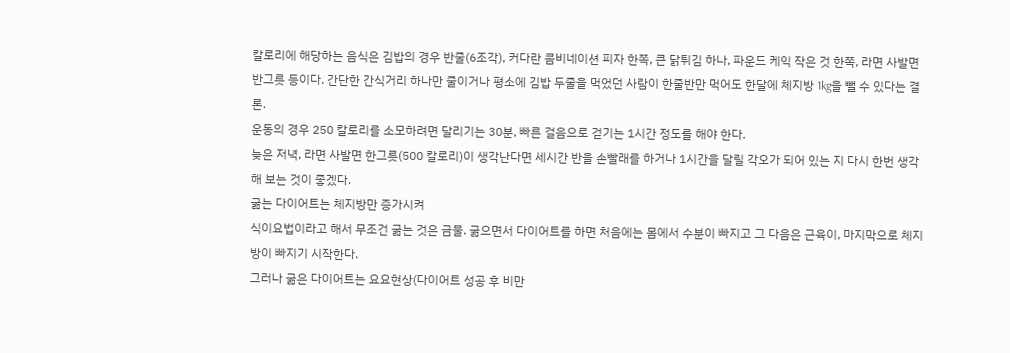칼로리에 해당하는 음식은 김밥의 경우 반줄(6조각), 커다란 콤비네이션 피자 한쪽, 큰 닭튀김 하나, 파운드 케익 작은 것 한쪽, 라면 사발면 반그릇 등이다. 간단한 간식거리 하나만 줄이거나 평소에 김밥 두줄을 먹었던 사람이 한줄반만 먹어도 한달에 체지방 1kg을 뺄 수 있다는 결론.
운동의 경우 250 칼로리를 소모하려면 달리기는 30분, 빠른 걸음으로 걷기는 1시간 정도를 해야 한다.
늦은 저녁, 라면 사발면 한그릇(500 칼로리)이 생각난다면 세시간 반을 손빨래를 하거나 1시간을 달릴 각오가 되어 있는 지 다시 한번 생각해 보는 것이 좋겠다.
굶는 다이어트는 체지방만 증가시켜
식이요법이라고 해서 무조건 굶는 것은 금물. 굶으면서 다이어트를 하면 처음에는 몸에서 수분이 빠지고 그 다음은 근육이, 마지막으로 체지방이 빠지기 시작한다.
그러나 굶은 다이어트는 요요현상(다이어트 성공 후 비만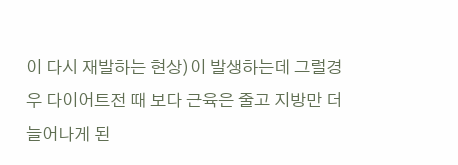이 다시 재발하는 현상)이 발생하는데 그럴경우 다이어트전 때 보다 근육은 줄고 지방만 더 늘어나게 된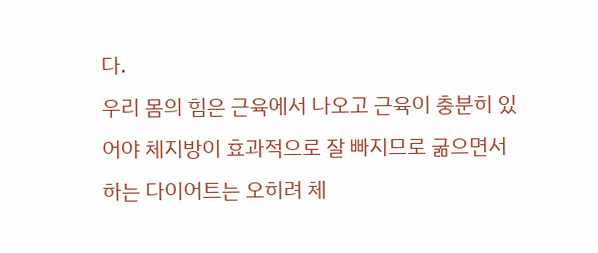다.
우리 몸의 힘은 근육에서 나오고 근육이 충분히 있어야 체지방이 효과적으로 잘 빠지므로 굶으면서 하는 다이어트는 오히려 체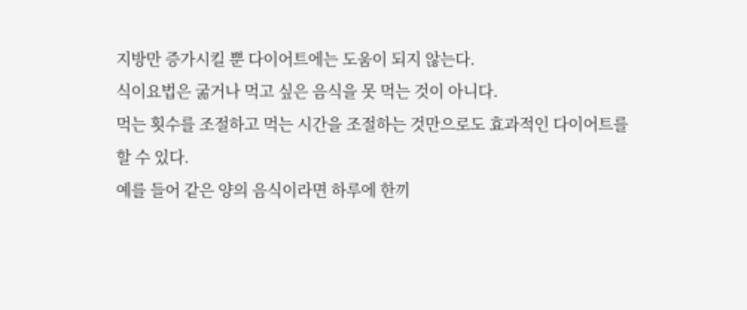지방만 증가시킬 뿐 다이어트에는 도움이 되지 않는다.
식이요법은 굶거나 먹고 싶은 음식을 못 먹는 것이 아니다.
먹는 횟수를 조절하고 먹는 시간을 조절하는 것만으로도 효과적인 다이어트를 할 수 있다.
예를 들어 같은 양의 음식이라면 하루에 한끼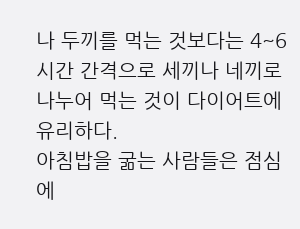나 두끼를 먹는 것보다는 4~6시간 간격으로 세끼나 네끼로 나누어 먹는 것이 다이어트에 유리하다.
아침밥을 굶는 사람들은 점심에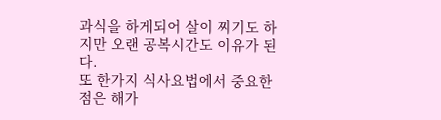과식을 하게되어 살이 찌기도 하지만 오랜 공복시간도 이유가 된다.
또 한가지 식사요법에서 중요한 점은 해가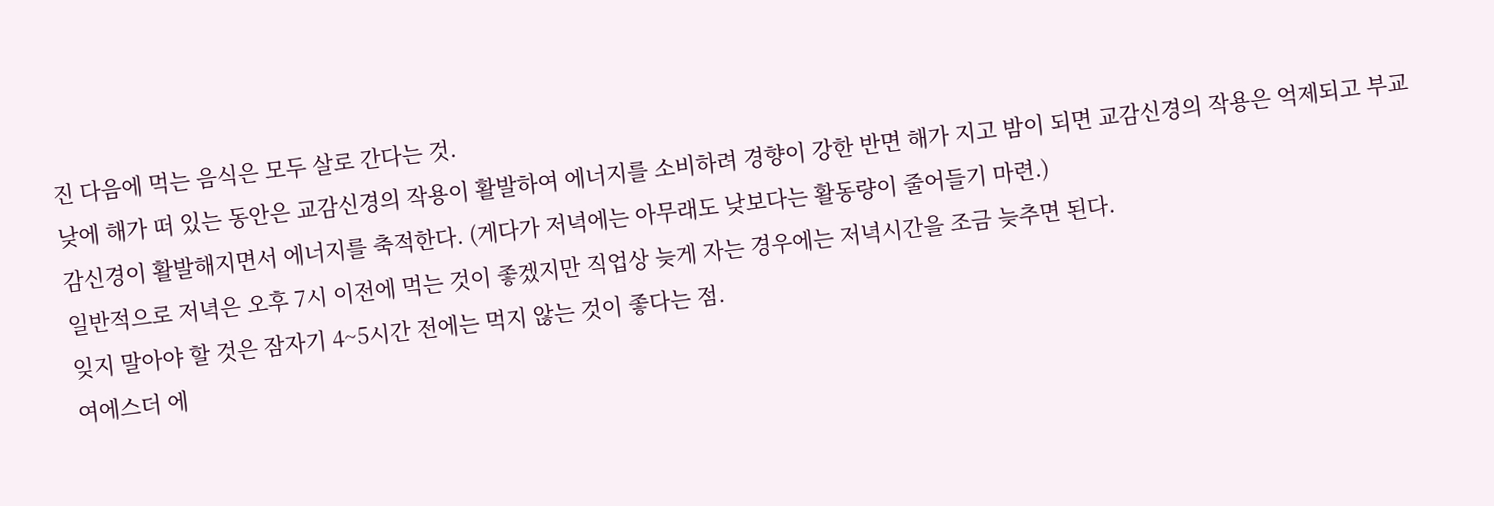진 다음에 먹는 음식은 모두 살로 간다는 것.
낮에 해가 떠 있는 동안은 교감신경의 작용이 활발하여 에너지를 소비하려 경향이 강한 반면 해가 지고 밤이 되면 교감신경의 작용은 억제되고 부교감신경이 활발해지면서 에너지를 축적한다. (게다가 저녁에는 아무래도 낮보다는 활동량이 줄어들기 마련.)
일반적으로 저녁은 오후 7시 이전에 먹는 것이 좋겠지만 직업상 늦게 자는 경우에는 저녁시간을 조금 늦추면 된다.
잊지 말아야 할 것은 잠자기 4~5시간 전에는 먹지 않는 것이 좋다는 점.
여에스더 에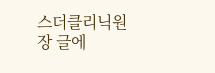스더클리닉원장 글에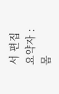서 편집
요약자 : 몸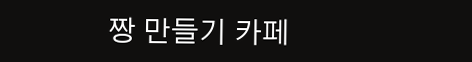짱 만들기 카페